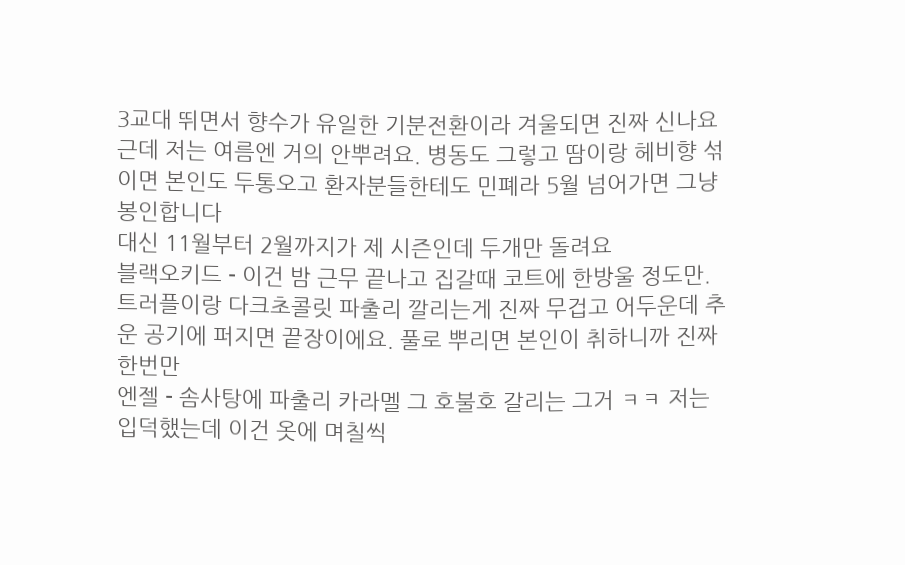3교대 뛰면서 향수가 유일한 기분전환이라 겨울되면 진짜 신나요 근데 저는 여름엔 거의 안뿌려요. 병동도 그렇고 땀이랑 헤비향 섞이면 본인도 두통오고 환자분들한테도 민폐라 5월 넘어가면 그냥 봉인합니다
대신 11월부터 2월까지가 제 시즌인데 두개만 돌려요
블랙오키드 - 이건 밤 근무 끝나고 집갈때 코트에 한방울 정도만. 트러플이랑 다크초콜릿 파출리 깔리는게 진짜 무겁고 어두운데 추운 공기에 퍼지면 끝장이에요. 풀로 뿌리면 본인이 취하니까 진짜 한번만
엔젤 - 솜사탕에 파출리 카라멜 그 호불호 갈리는 그거 ㅋㅋ 저는 입덕했는데 이건 옷에 며칠씩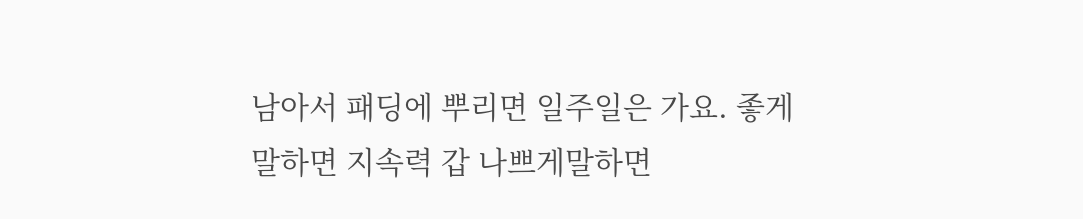남아서 패딩에 뿌리면 일주일은 가요. 좋게말하면 지속력 갑 나쁘게말하면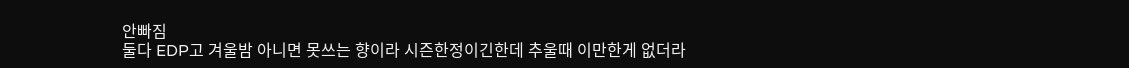안빠짐
둘다 EDP고 겨울밤 아니면 못쓰는 향이라 시즌한정이긴한데 추울때 이만한게 없더라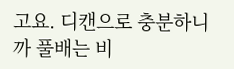고요. 디캔으로 충분하니까 풀배는 비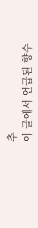추
이 글에서 언급된 향수